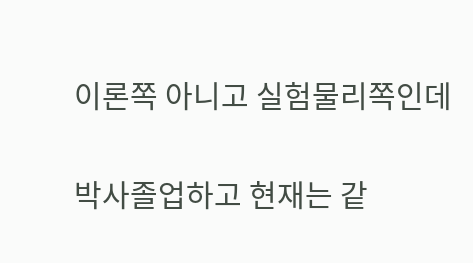이론쪽 아니고 실험물리쪽인데


박사졸업하고 현재는 같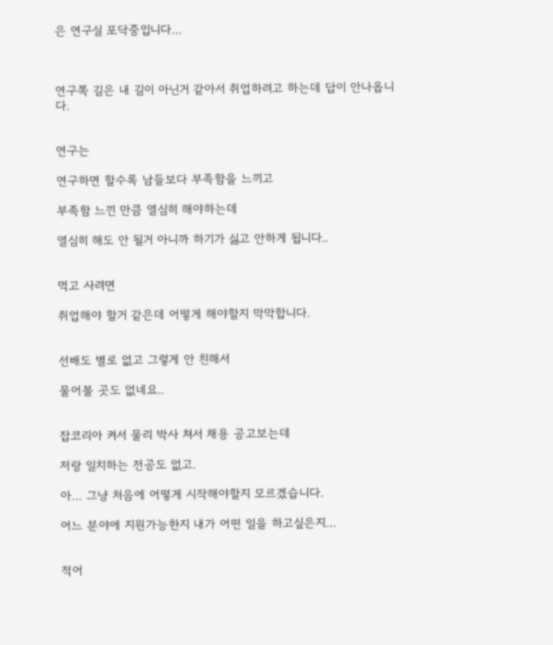은 연구실 포닥중입니다…



연구쪽 길은 내 길이 아닌거 같아서 취업하려고 하는데 답이 안나옵니다.


연구는

연구하면 할수록 남들보다 부족함을 느끼고

부족함 느낀 만큼 열심히 해야하는데

열심히 해도 안 될거 아니까 하기가 싫고 안하게 됩니다..


먹고 사려면

취업해야 할거 같은데 어떻게 해야할지 막막합니다.


선배도 별로 없고 그렇게 안 친해서

물어볼 곳도 없네요..


잡코리아 켜서 물리 박사 쳐서 채용 공고보는데

저랑 일치하는 전공도 없고.

아… 그냥 처음에 어떻게 시작해야할지 모르겠습니다.

어느 분야에 지원가능한지 내가 어떤 일을 하고싶은지…


적어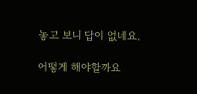놓고 보니 답이 없네요.

어떻게 해야할까요